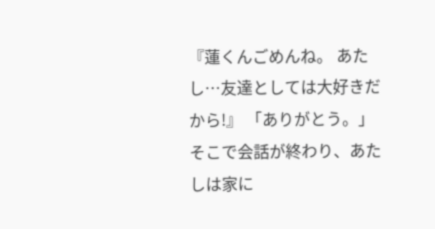『蓮くんごめんね。 あたし…友達としては大好きだから!』 「ありがとう。」 そこで会話が終わり、あたしは家に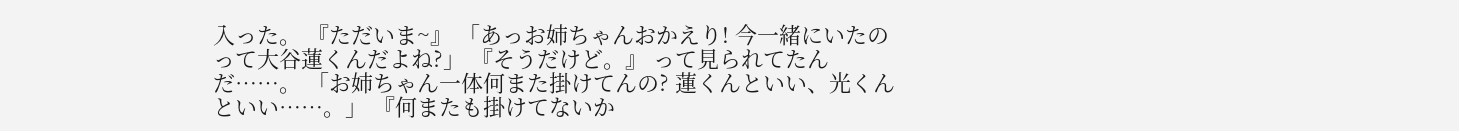入った。 『ただいま~』 「あっお姉ちゃんおかえり! 今一緒にいたのって大谷蓮くんだよね?」 『そうだけど。』 って見られてたんだ……。 「お姉ちゃん一体何また掛けてんの? 蓮くんといい、光くんといい……。」 『何またも掛けてないか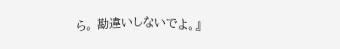ら。 勘違いしないでよ。』